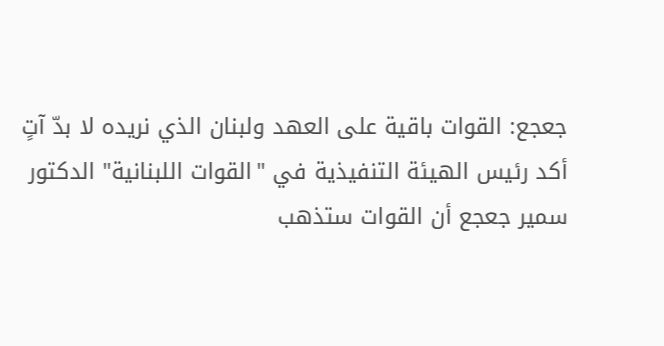جعجع: القوات باقية على العهد ولبنان الذي نريده لا بدّ آتٍ
أكد رئيس الهيئة التنفيذية في "القوات اللبنانية" الدكتور سمير جعجع أن القوات ستذهب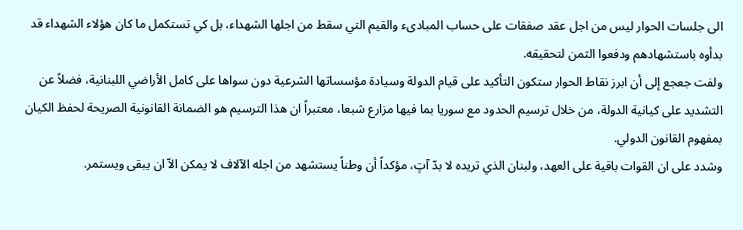الى جلسات الحوار ليس من اجل عقد صفقات على حساب المبادىء والقيم التي سقط من اجلها الشهداء، بل كي تستكمل ما كان هؤلاء الشهداء قد بدأوه باستشهادهم ودفعوا الثمن لتحقيقه.
ولفت جعجع إلى أن ابرز نقاط الحوار ستكون التأكيد على قيام الدولة وسيادة مؤسساتها الشرعية دون سواها على كامل الأراضي اللبنانية، فضلاً عن التشديد على كيانية الدولة، من خلال ترسيم الحدود مع سوريا بما فيها مزارع شبعا، معتبراً ان هذا الترسيم هو الضمانة القانونية الصريحة لحفظ الكيان بمفهوم القانون الدولي.
وشدد على ان القوات باقية على العهد، ولبنان الذي تريده لا بدّ آتٍ، مؤكداً أن وطناً يستشهد من اجله الآلاف لا يمكن الاّ ان يبقى ويستمر.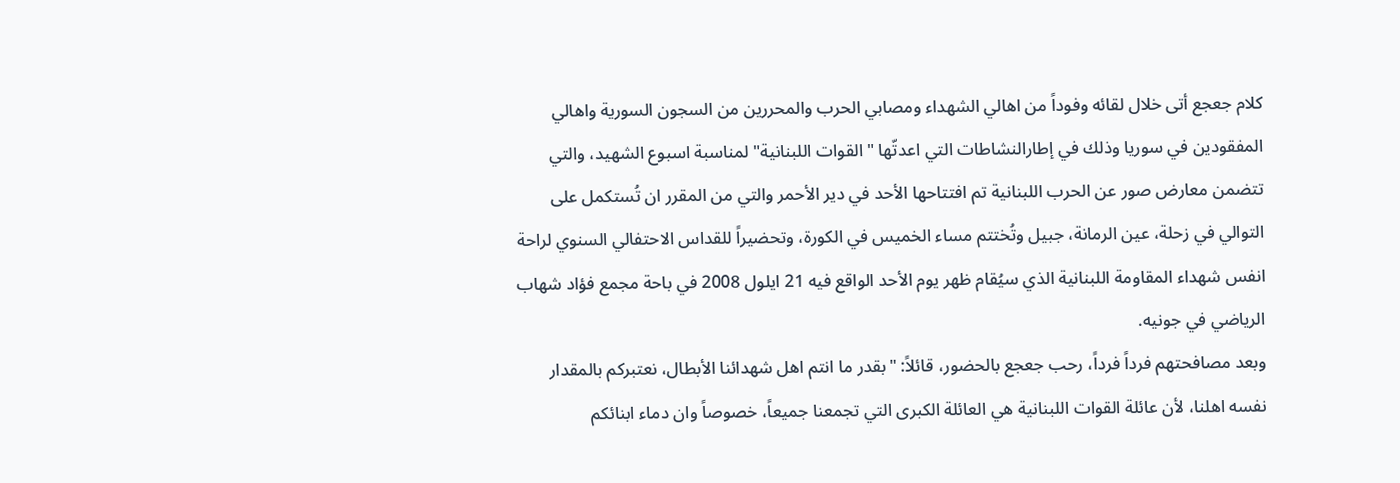كلام جعجع أتى خلال لقائه وفوداً من اهالي الشهداء ومصابي الحرب والمحررين من السجون السورية واهالي المفقودين في سوريا وذلك في إطارالنشاطات التي اعدتّها "القوات اللبنانية" لمناسبة اسبوع الشهيد، والتي تتضمن معارض صور عن الحرب اللبنانية تم افتتاحها الأحد في دير الأحمر والتي من المقرر ان تُستكمل على التوالي في زحلة، عين الرمانة، جبيل وتُختتم مساء الخميس في الكورة، وتحضيراً للقداس الاحتفالي السنوي لراحة انفس شهداء المقاومة اللبنانية الذي سيُقام ظهر يوم الأحد الواقع فيه 21 ايلول 2008 في باحة مجمع فؤاد شهاب الرياضي في جونيه.
وبعد مصافحتهم فرداً فرداً، رحب جعجع بالحضور، قائلاً: "بقدر ما انتم اهل شهدائنا الأبطال، نعتبركم بالمقدار نفسه اهلنا، لأن عائلة القوات اللبنانية هي العائلة الكبرى التي تجمعنا جميعاً، خصوصاً وان دماء ابنائكم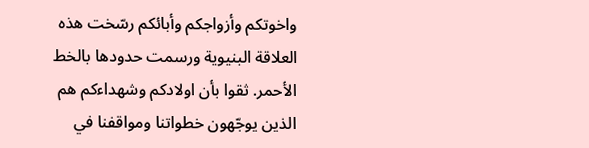واخوتكم وأزواجكم وأبائكم رسّخت هذه العلاقة البنيوية ورسمت حدودها بالخط الأحمر. ثقوا بأن اولادكم وشهداءكم هم الذين يوجّهون خطواتنا ومواقفنا في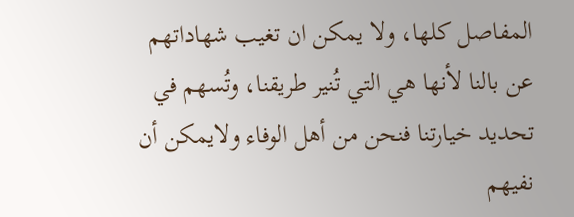المفاصل كلها، ولا يمكن ان تغيب شهاداتهم عن بالنا لأنها هي التي تُنير طريقنا، وتُسهم في تحديد خيارتنا فنحن من أهل الوفاء ولايمكن أن نفيهم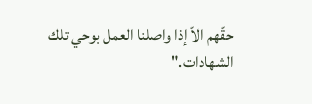حقّهم الاّ إذا واصلنا العمل بوحي تلك الشهادات."